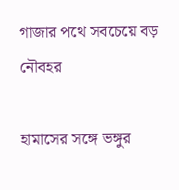গাজার পথে সবচেয়ে বড় নৌবহর

হামাসের সঙ্গে ভঙ্গুর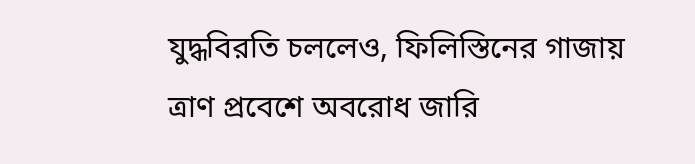যুদ্ধবিরতি চললেও, ফিলিস্তিনের গাজায় ত্রাণ প্রবেশে অবরোধ জারি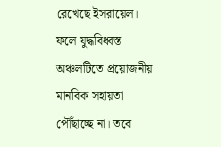রেখেছে ইসরায়েল। ফলে যুদ্ধবিধ্বস্ত অঞ্চলটিতে প্রয়োজনীয় মানবিক সহায়তা পৌঁছাচ্ছে না। তবে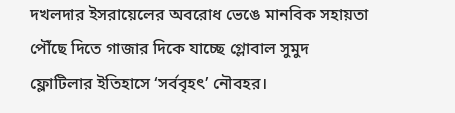দখলদার ইসরায়েলের অবরোধ ভেঙে মানবিক সহায়তা পৌঁছে দিতে গাজার দিকে যাচ্ছে গ্লোবাল সুমুদ ফ্লোটিলার ইতিহাসে ‘সর্ববৃহৎ’ নৌবহর।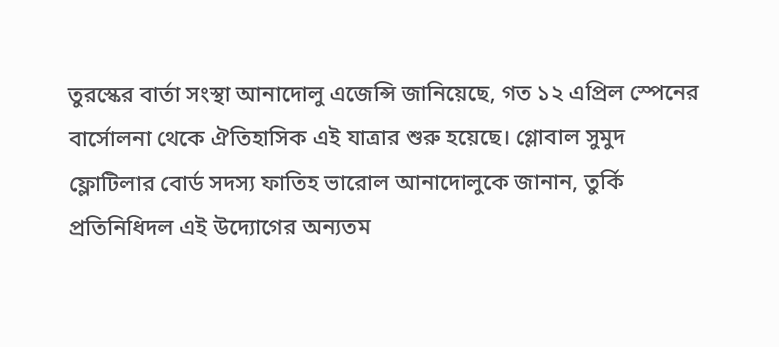তুরস্কের বার্তা সংস্থা আনাদোলু এজেন্সি জানিয়েছে, গত ১২ এপ্রিল স্পেনের বার্সোলনা থেকে ঐতিহাসিক এই যাত্রার শুরু হয়েছে। গ্লোবাল সুমুদ ফ্লোটিলার বোর্ড সদস্য ফাতিহ ভারোল আনাদোলুকে জানান, তুর্কি প্রতিনিধিদল এই উদ্যোগের অন্যতম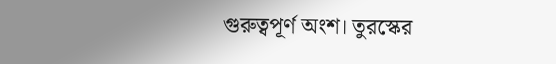গুরুত্বপূর্ণ অংশ। তুরস্কের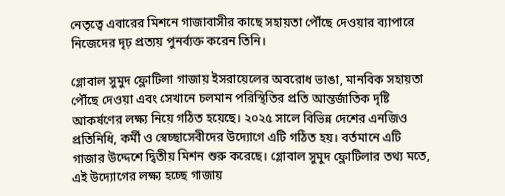নেতৃত্বে এবারের মিশনে গাজাবাসীর কাছে সহায়তা পৌঁছে দেওয়ার ব্যাপারে নিজেদের দৃঢ় প্রত্যয় পুনর্ব্যক্ত করেন তিনি।

গ্লোবাল সুমুদ ফ্লোটিলা গাজায় ইসরায়েলের অবরোধ ভাঙা, মানবিক সহায়তা পৌঁছে দেওয়া এবং সেখানে চলমান পরিস্থিতির প্রতি আন্তর্জাতিক দৃষ্টি আকর্ষণের লক্ষ্য নিয়ে গঠিত হয়েছে। ২০২৫ সালে বিভিন্ন দেশের এনজিও প্রতিনিধি, কর্মী ও স্বেচ্ছাসেবীদের উদ্যোগে এটি গঠিত হয়। বর্তমানে এটি গাজার উদ্দেশে দ্বিতীয় মিশন শুরু করেছে। গ্লোবাল সুমুদ ফ্লোটিলার তথ্য মতে, এই উদ্যোগের লক্ষ্য হচ্ছে গাজায়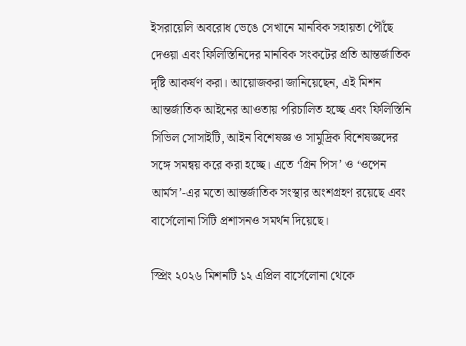ইসরায়েলি অবরোধ ভেঙে সেখানে মানবিক সহায়তা পৌঁছে দেওয়া এবং ফিলিস্তিনিদের মানবিক সংকটের প্রতি আন্তর্জাতিক দৃষ্টি আকর্ষণ করা। আয়োজকরা জানিয়েছেন, এই মিশন আন্তর্জাতিক আইনের আওতায় পরিচালিত হচ্ছে এবং ফিলিস্তিনি সিভিল সোসাইটি, আইন বিশেষজ্ঞ ও সামুদ্রিক বিশেষজ্ঞদের সঙ্গে সমন্বয় করে করা হচ্ছে। এতে ‘গ্রিন পিস’ ও ‘ওপেন আর্মস’-এর মতো আন্তর্জাতিক সংস্থার অংশগ্রহণ রয়েছে এবং বার্সেলোনা সিটি প্রশাসনও সমর্থন দিয়েছে।

স্প্রিং ২০২৬ মিশনটি ১২ এপ্রিল বার্সেলোনা থেকে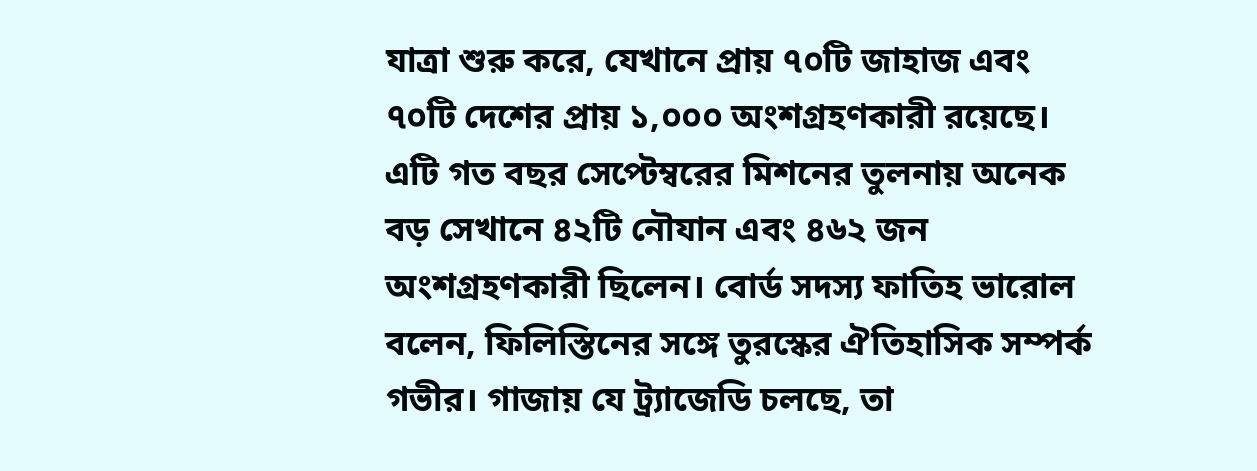যাত্রা শুরু করে, যেখানে প্রায় ৭০টি জাহাজ এবং ৭০টি দেশের প্রায় ১,০০০ অংশগ্রহণকারী রয়েছে। এটি গত বছর সেপ্টেম্বরের মিশনের তুলনায় অনেক বড় সেখানে ৪২টি নৌযান এবং ৪৬২ জন অংশগ্রহণকারী ছিলেন। বোর্ড সদস্য ফাতিহ ভারোল বলেন, ফিলিস্তিনের সঙ্গে তুরস্কের ঐতিহাসিক সম্পর্ক গভীর। গাজায় যে ট্র্যাজেডি চলছে, তা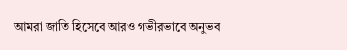আমরা জাতি হিসেবে আরও গভীরভাবে অনুভব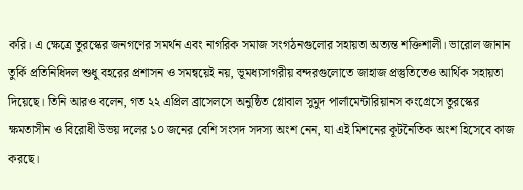করি। এ ক্ষেত্রে তুরস্কের জনগণের সমর্থন এবং নাগরিক সমাজ সংগঠনগুলোর সহায়তা অত্যন্ত শক্তিশালী। ভারোল জানান তুর্কি প্রতিনিধিদল শুধু বহরের প্রশাসন ও সমন্বয়েই নয়, ভূমধ্যসাগরীয় বন্দরগুলোতে জাহাজ প্রস্তুতিতেও আর্থিক সহায়তা দিয়েছে। তিনি আরও বলেন, গত ২২ এপ্রিল ব্রাসেলসে অনুষ্ঠিত গ্লোবাল সুমুদ পার্লামেন্টারিয়ানস কংগ্রেসে তুরস্কের ক্ষমতাসীন ও বিরোধী উভয় দলের ১০ জনের বেশি সংসদ সদস্য অংশ নেন, যা এই মিশনের কূটনৈতিক অংশ হিসেবে কাজ করছে।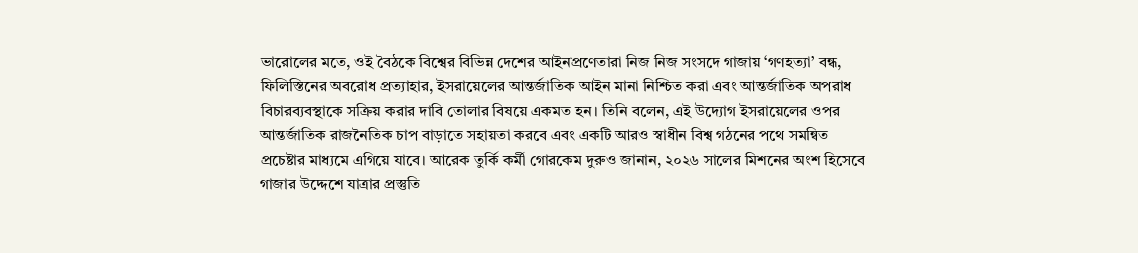ভারোলের মতে, ওই বৈঠকে বিশ্বের বিভিন্ন দেশের আইনপ্রণেতারা নিজ নিজ সংসদে গাজায় ‘গণহত্যা’ বন্ধ, ফিলিস্তিনের অবরোধ প্রত্যাহার, ইসরায়েলের আন্তর্জাতিক আইন মানা নিশ্চিত করা এবং আন্তর্জাতিক অপরাধ বিচারব্যবস্থাকে সক্রিয় করার দাবি তোলার বিষয়ে একমত হন। তিনি বলেন, এই উদ্যোগ ইসরায়েলের ওপর আন্তর্জাতিক রাজনৈতিক চাপ বাড়াতে সহায়তা করবে এবং একটি আরও স্বাধীন বিশ্ব গঠনের পথে সমন্বিত প্রচেষ্টার মাধ্যমে এগিয়ে যাবে। আরেক তুর্কি কর্মী গোরকেম দুরুও জানান, ২০২৬ সালের মিশনের অংশ হিসেবে গাজার উদ্দেশে যাত্রার প্রস্তুতি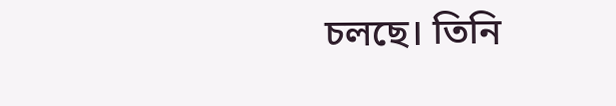চলছে। তিনি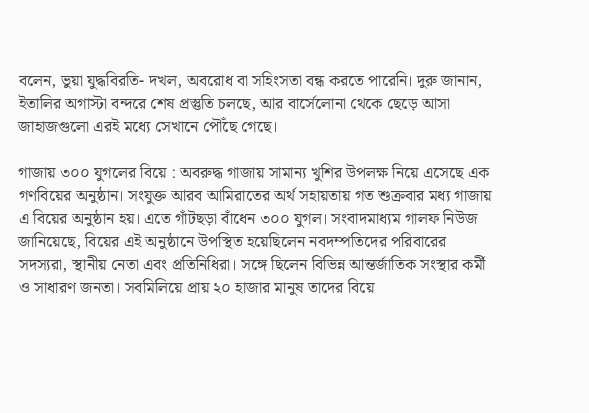বলেন, ভুয়া যুদ্ধবিরতি- দখল, অবরোধ বা সহিংসতা বন্ধ করতে পারেনি। দুরু জানান, ইতালির অগাস্টা বন্দরে শেষ প্রস্তুতি চলছে, আর বার্সেলোনা থেকে ছেড়ে আসা জাহাজগুলো এরই মধ্যে সেখানে পৌঁছে গেছে।

গাজায় ৩০০ যুগলের বিয়ে : অবরুদ্ধ গাজায় সামান্য খুশির উপলক্ষ নিয়ে এসেছে এক গণবিয়ের অনুষ্ঠান। সংযুক্ত আরব আমিরাতের অর্থ সহায়তায় গত শুক্রবার মধ্য গাজায় এ বিয়ের অনুষ্ঠান হয়। এতে গাঁটছড়া বাঁধেন ৩০০ যুগল। সংবাদমাধ্যম গালফ নিউজ জানিয়েছে, বিয়ের এই অনুষ্ঠানে উপস্থিত হয়েছিলেন নবদম্পতিদের পরিবারের সদস্যরা, স্থানীয় নেতা এবং প্রতিনিধিরা। সঙ্গে ছিলেন বিভিন্ন আন্তর্জাতিক সংস্থার কর্মী ও সাধারণ জনতা। সবমিলিয়ে প্রায় ২০ হাজার মানুষ তাদের বিয়ে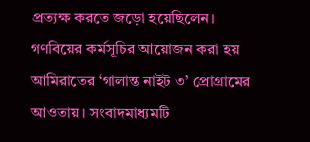প্রত্যক্ষ করতে জড়ো হয়েছিলেন। গণবিয়ের কর্মসূচির আয়োজন করা হয় আমিরাতের ‘গালান্ত নাইট ৩’ প্রোগ্রামের আওতায়। সংবাদমাধ্যমটি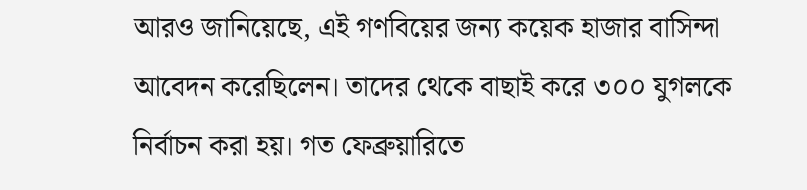আরও জানিয়েছে, এই গণবিয়ের জন্য কয়েক হাজার বাসিন্দা আবেদন করেছিলেন। তাদের থেকে বাছাই করে ৩০০ যুগলকে নির্বাচন করা হয়। গত ফেব্রুয়ারিতে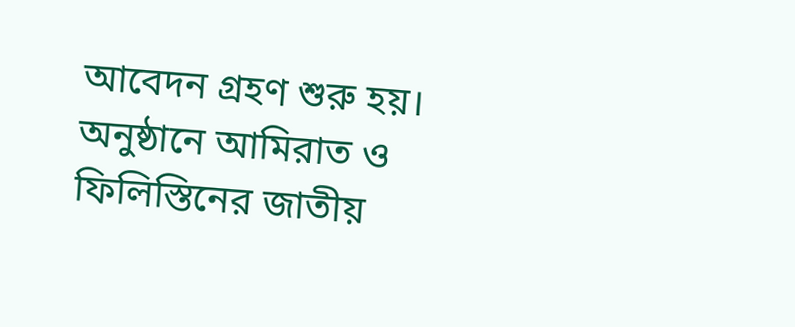আবেদন গ্রহণ শুরু হয়। অনুষ্ঠানে আমিরাত ও ফিলিস্তিনের জাতীয়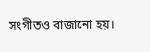সংগীতও বাজানো হয়।